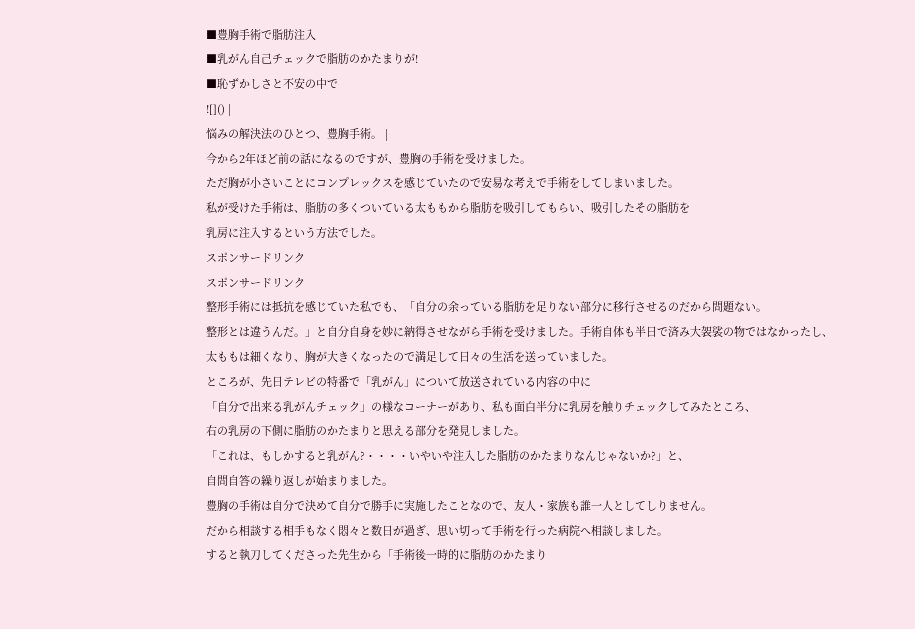■豊胸手術で脂肪注入
■乳がん自己チェックで脂肪のかたまりが!
■恥ずかしさと不安の中で
![]() |
悩みの解決法のひとつ、豊胸手術。 |
今から2年ほど前の話になるのですが、豊胸の手術を受けました。
ただ胸が小さいことにコンプレックスを感じていたので安易な考えで手術をしてしまいました。
私が受けた手術は、脂肪の多くついている太ももから脂肪を吸引してもらい、吸引したその脂肪を
乳房に注入するという方法でした。
スポンサードリンク
スポンサードリンク
整形手術には抵抗を感じていた私でも、「自分の余っている脂肪を足りない部分に移行させるのだから問題ない。
整形とは違うんだ。」と自分自身を妙に納得させながら手術を受けました。手術自体も半日で済み大袈裟の物ではなかったし、
太ももは細くなり、胸が大きくなったので満足して日々の生活を送っていました。
ところが、先日テレビの特番で「乳がん」について放送されている内容の中に
「自分で出来る乳がんチェック」の様なコーナーがあり、私も面白半分に乳房を触りチェックしてみたところ、
右の乳房の下側に脂肪のかたまりと思える部分を発見しました。
「これは、もしかすると乳がん?・・・・いやいや注入した脂肪のかたまりなんじゃないか?」と、
自問自答の繰り返しが始まりました。
豊胸の手術は自分で決めて自分で勝手に実施したことなので、友人・家族も誰一人としてしりません。
だから相談する相手もなく悶々と数日が過ぎ、思い切って手術を行った病院へ相談しました。
すると執刀してくださった先生から「手術後一時的に脂肪のかたまり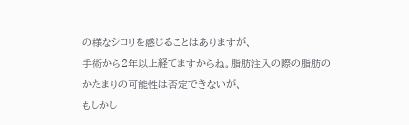の様なシコリを感じることはありますが、
手術から2年以上経てますからね。脂肪注入の際の脂肪のかたまりの可能性は否定できないが、
もしかし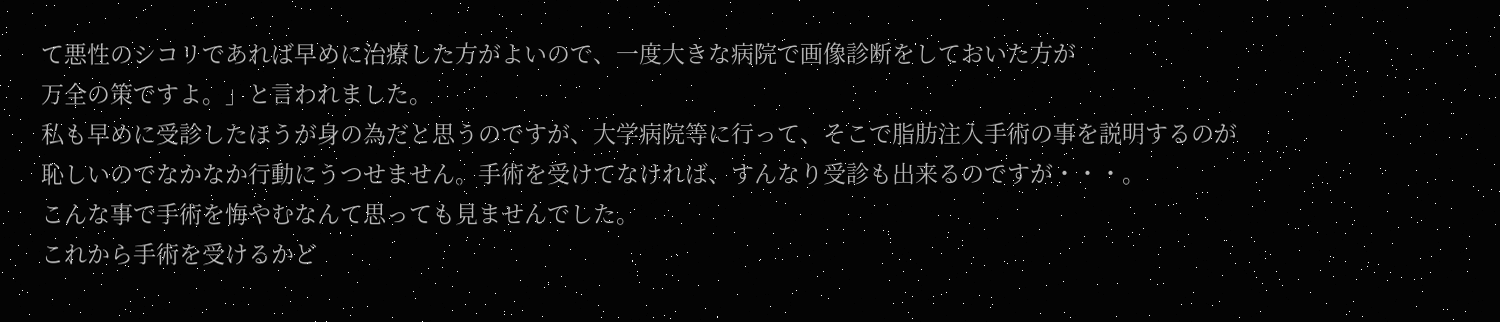て悪性のシコリであれば早めに治療した方がよいので、一度大きな病院で画像診断をしておいた方が
万全の策ですよ。」と言われました。
私も早めに受診したほうが身の為だと思うのですが、大学病院等に行って、そこで脂肪注入手術の事を説明するのが
恥しいのでなかなか行動にうつせません。手術を受けてなければ、すんなり受診も出来るのですが・・・。
こんな事で手術を悔やむなんて思っても見ませんでした。
これから手術を受けるかど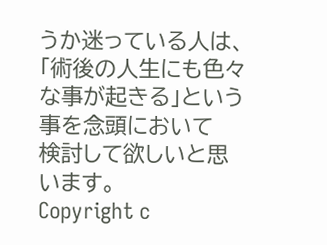うか迷っている人は、「術後の人生にも色々な事が起きる」という事を念頭において
検討して欲しいと思います。
Copyright c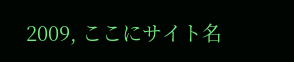2009, ここにサイト名